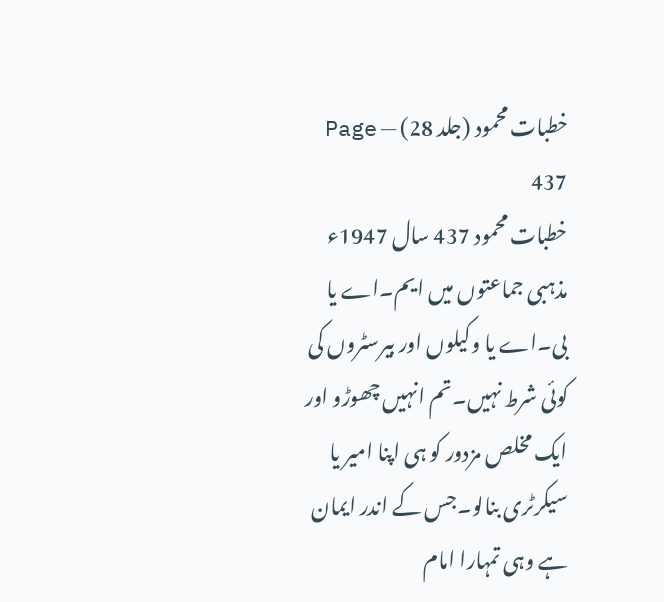خطبات محمود (جلد 28) — Page 437
خطبات محمود 437 سال 1947ء مذہبی جماعتوں میں ایم۔اے یا بی۔اے یا وکیلوں اور بیرسٹروں کی کوئی شرط نہیں۔تم انہیں چھوڑو اور ایک مخلص مزدور کو ہی اپنا امیر یا سیکرٹری بنالو۔جس کے اندر ایمان ہے وہی تمہارا امام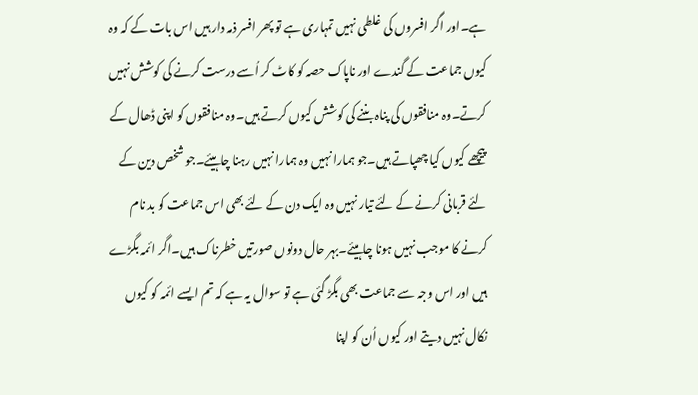ہے۔اور اگر افسروں کی غلطی نہیں تمہاری ہے تو پھر افسر ذمہ دار ہیں اس بات کے کہ وہ کیوں جماعت کے گندے اور ناپاک حصہ کو کاٹ کر اُسے درست کرنے کی کوشش نہیں کرتے۔وہ منافقوں کی پناہ بننے کی کوشش کیوں کرتے ہیں۔وہ منافقوں کو اپنی ڈھال کے پیچھے کیوں کیا چھپاتے ہیں۔جو ہمارا نہیں وہ ہمارا نہیں رہنا چاہیئے۔جو شخص دین کے لئے قربانی کرنے کے لئے تیار نہیں وہ ایک دن کے لئے بھی اس جماعت کو بد نام کرنے کا موجب نہیں ہونا چاہیئے۔بہر حال دونوں صورتیں خطرناک ہیں۔اگر ائمہ بگڑے ہیں اور اس وجہ سے جماعت بھی بگڑ گئی ہے تو سوال یہ ہے کہ تم ایسے ائمہ کو کیوں نکال نہیں دیتے اور کیوں اُن کو اپنا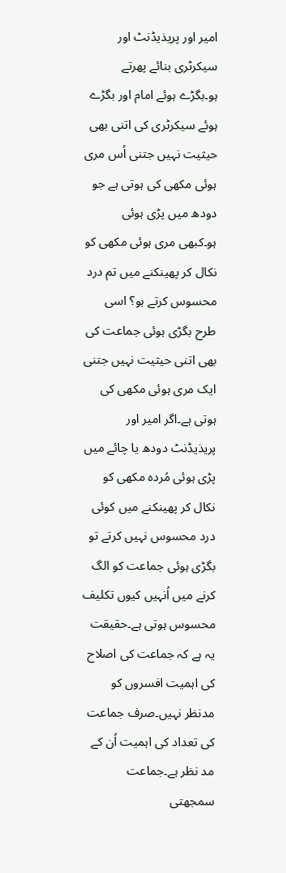امیر اور پریذیڈنٹ اور سیکرٹری بنائے پھرتے ہو۔بگڑے ہوئے امام اور بگڑے ہوئے سیکرٹری کی اتنی بھی حیثیت نہیں جتنی اُس مری ہوئی مکھی کی ہوتی ہے جو دودھ میں پڑی ہوئی ہو۔کبھی مری ہوئی مکھی کو نکال کر پھینکنے میں تم درد محسوس کرتے ہو؟ اسی طرح بگڑی ہوئی جماعت کی بھی اتنی حیثیت نہیں جتنی ایک مری ہوئی مکھی کی ہوتی ہے۔اگر امیر اور پریذیڈنٹ دودھ یا چائے میں پڑی ہوئی مُردہ مکھی کو نکال کر پھینکنے میں کوئی درد محسوس نہیں کرتے تو بگڑی ہوئی جماعت کو الگ کرنے میں اُنہیں کیوں تکلیف محسوس ہوتی ہے۔حقیقت یہ ہے کہ جماعت کی اصلاح کی اہمیت افسروں کو مدنظر نہیں۔صرف جماعت کی تعداد کی اہمیت اُن کے مد نظر ہے۔جماعت سمجھتی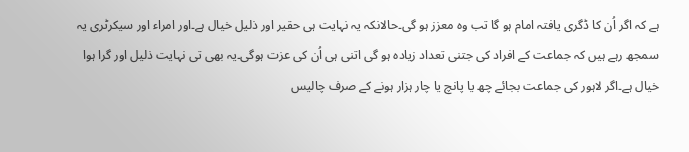ہے کہ اگر اُن کا ڈگری یافتہ امام ہو گا تب وہ معزز ہو گی۔حالانکہ یہ نہایت ہی حقیر اور ذلیل خیال ہے۔اور امراء اور سیکرٹری یہ سمجھ رہے ہیں کہ جماعت کے افراد کی جتنی تعداد زیادہ ہو گی اتنی ہی اُن کی عزت ہوگی۔یہ بھی تی نہایت ذلیل اور گرا ہوا خیال ہے۔اگر لاہور کی جماعت بجائے چھ یا پانچ یا چار ہزار ہونے کے صرف چالیس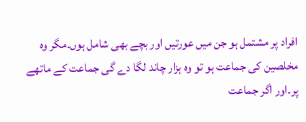افراد پر مشتمل ہو جن میں عورتیں اور بچے بھی شامل ہوں۔مگر وہ مخلصین کی جماعت ہو تو وہ ہزار چاند لگا دے گی جماعت کے ماتھے پر۔اور اگر جماعت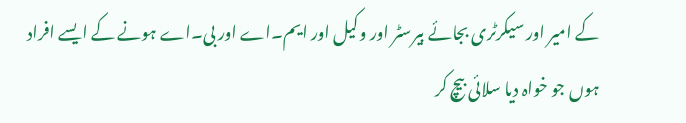کے امیر اور سیکرٹری بجائے بیرسٹر اور وکیل اور ایم۔اے اور بی۔اے ہونے کے ایسے افراد ہوں جو خواہ دیا سلائی بیچ کر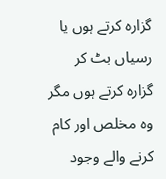گزارہ کرتے ہوں یا رسیاں بٹ کر گزارہ کرتے ہوں مگر وہ مخلص اور کام کرنے والے وجود